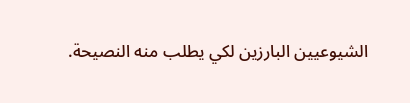الشيوعيين البارزين لكي يطلب منه النصيحة.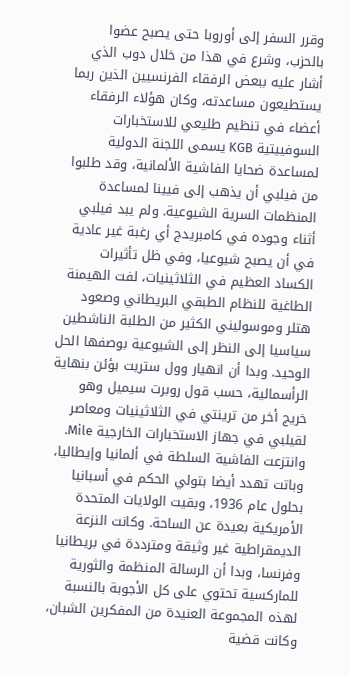وقرر السفر إلى أوروبا حتى يصبح عضوا بالحزب، وشرع في هذا من خلال دوب الذي أشار عليه ببعض الرفقاء الفرنسيين الذين ربما يستطيعون مساعدته، وكان هؤلاء الرفقاء أعضاء في تنظيم طليعي للاستخبارات السوفييتية KGB يسمى اللجنة الدولية لمساعدة ضحايا الفاشية الألمانية، وقد طلبوا من فيلبي أن يذهب إلى فيينا لمساعدة المنظمات السرية الشيوعية. ولم يبد فيلبي أثناء وجوده في كامبريدج أي رغبة غير عادية في أن يصبح شيوعيا، وفي ظل تأثيرات الكساد العظيم في الثلاثينيات، لفت الهيمنة الطاغية للنظام الطبقي البريطاني وصعود هتلر وموسوليني الكثير من الطلبة الناشطين سياسيا إلى النظر إلى الشيوعية بوصفها الحل الوحيد. وبدا أن انهيار وول ستريت بؤئن بنهاية الرأسمالية، حسب قول روبرت سيميل وهو خريج أخر من ترينتي في الثلاثينيات ومعاصر لقيلبي في جهاز الاستخبارات الخارجية Mile. وانتزعت الفاشية السلطة في ألمانيا وإيطاليا، وباتت تهدد أيضا بتولي الحكم في أسبانيا بحلول عام 1936، وبقيت الولايات المتحدة الأمريكية بعيدة عن الساحة. وكانت النزعة الديمقراطية غير وثيقة ومترددة في بريطانيا وفرنسا، وبدا أن الرسالة المنظمة والثورية للماركسية تحتوي على كل الأجوبة بالنسبة لهذه المجموعة العنيدة من المفكرين الشبان، وكانت قضية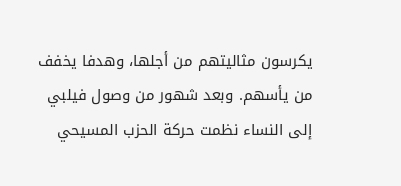يكرسون مثاليتهم من أجلها، وهدفا يخفف من يأسهم. وبعد شهور من وصول فيلبي إلى النساء نظمت حركة الحزب المسيحي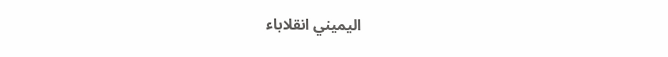اليميني انقلاباء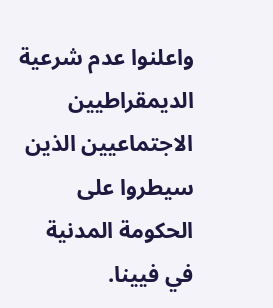واعلنوا عدم شرعية الديمقراطيين الاجتماعيين الذين سيطروا على الحكومة المدنية في فيينا.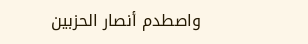واصطدم أنصار الحزبين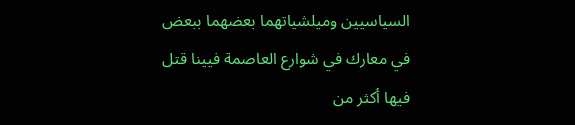السياسيين وميلشياتهما بعضهما ببعض في معارك في شوارع العاصمة فيينا قتل فيها أكثر من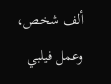ألف شخص، وعمل فيلبي